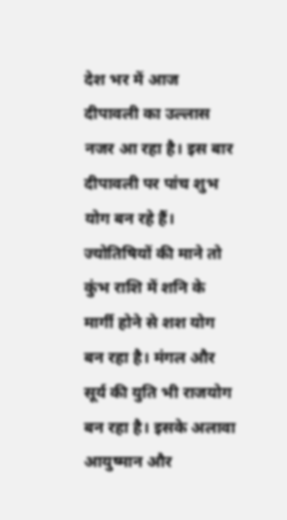देश भर में आज दीपावली का उल्लास नजर आ रहा है। इस बार दीपावली पर पांच शुभ योग बन रहे हैं। ज्योतिषियों की माने तो कुंभ राशि में शनि के मार्गी होने से शश योग बन रहा है। मंगल और सूर्य की युति भी राजयोग बन रहा है। इसके अलावा आयुष्मान और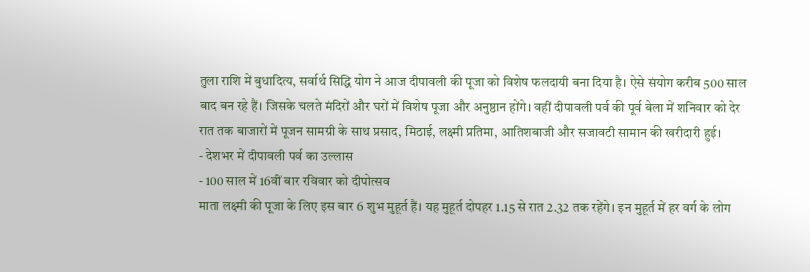तुला राशि में बुधादित्य, सर्वार्थ सिद्धि योग ने आज दीपावली की पूजा को विशेष फलदायी बना दिया है। ऐसे संयोग करीब 500 साल बाद बन रहे हैं। जिसके चलते मंदिरों और घरों में विशेष पूजा और अनुष्ठान होंगे। वहीं दीपावली पर्व की पूर्व बेला में शनिवार को देर रात तक बाजारों में पूजन सामग्री के साथ प्रसाद, मिठाई, लक्ष्मी प्रतिमा, आतिशबाजी और सजावटी सामान की खरीदारी हुई।
- देशभर में दीपावली पर्व का उल्लास
- 100 साल में 16वीं बार रविवार को दीपोत्सव
माता लक्ष्मी की पूजा के लिए इस बार 6 शुभ मुहूर्त हैं। यह मुहूर्त दोपहर 1.15 से रात 2.32 तक रहेंगे। इन मुहूर्त में हर वर्ग के लोग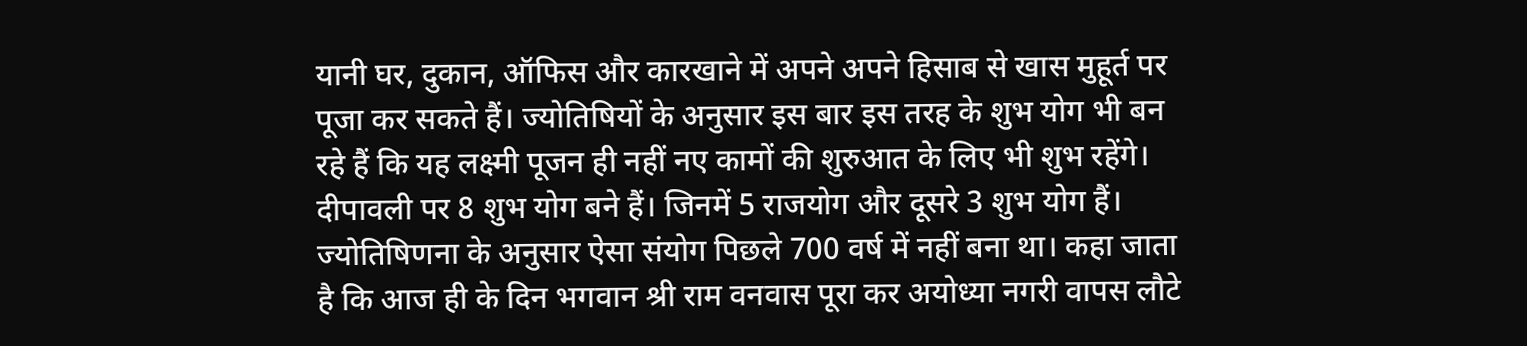यानी घर, दुकान, ऑफिस और कारखाने में अपने अपने हिसाब से खास मुहूर्त पर पूजा कर सकते हैं। ज्योतिषियों के अनुसार इस बार इस तरह के शुभ योग भी बन रहे हैं कि यह लक्ष्मी पूजन ही नहीं नए कामों की शुरुआत के लिए भी शुभ रहेंगे। दीपावली पर 8 शुभ योग बने हैं। जिनमें 5 राजयोग और दूसरे 3 शुभ योग हैं। ज्योतिषिणना के अनुसार ऐसा संयोग पिछले 700 वर्ष में नहीं बना था। कहा जाता है कि आज ही के दिन भगवान श्री राम वनवास पूरा कर अयोध्या नगरी वापस लौटे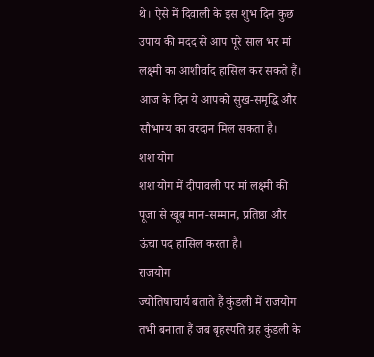थे। ऐसे में दिवाली के इस शुभ दिन कुछ उपाय की मदद से आप पूरे साल भर मां लक्ष्मी का आशीर्वाद हासिल कर सकते हैं। आज के दिन ये आपको सुख-समृद्धि और सौभाग्य का वरदान मिल सकता है।
शश योग
शश योग में दीपावली पर मां लक्ष्मी की पूजा से खूब मान-सम्मान, प्रतिष्ठा और ऊंचा पद हासिल करता है।
राजयोग
ज्योतिषाचार्य बताते हैं कुंडली में राजयोग तभी बनाता हैं जब बृहस्पति ग्रह कुंडली के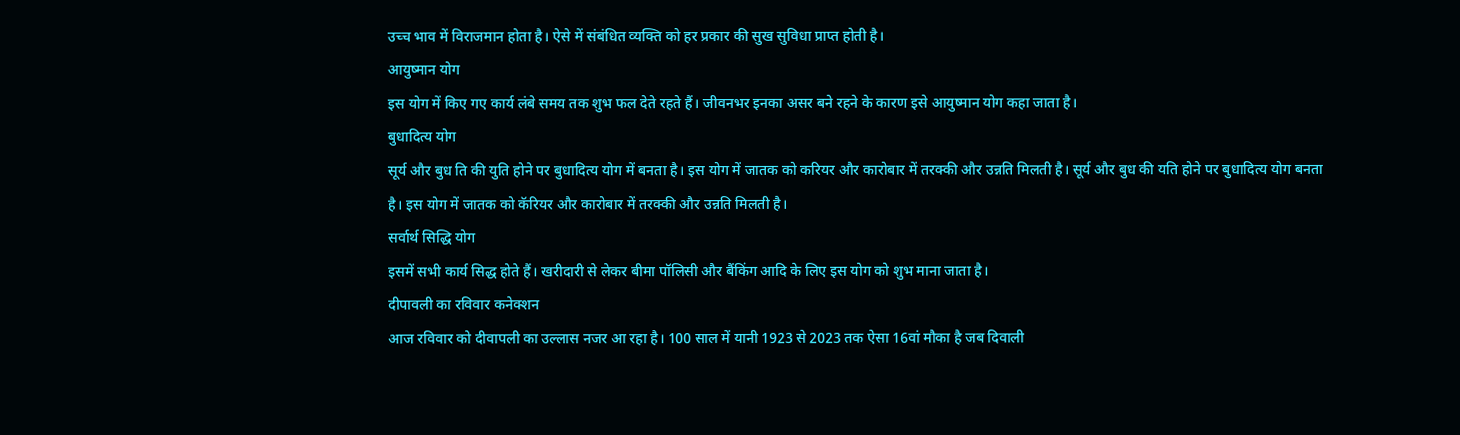उच्च भाव में विराजमान होता है। ऐसे में संबंधित व्यक्ति को हर प्रकार की सुख सुविधा प्राप्त होती है।
आयुष्मान योग
इस योग में किए गए कार्य लंबे समय तक शुभ फल देते रहते हैं। जीवनभर इनका असर बने रहने के कारण इसे आयुष्मान योग कहा जाता है।
बुधादित्य योग
सूर्य और बुध ति की युति होने पर बुधादित्य योग में बनता है। इस योग में जातक को करियर और कारोबार में तरक्की और उन्नति मिलती है। सूर्य और बुध की यति होने पर बुधादित्य योग बनता है। इस योग में जातक को कॅरियर और कारोबार में तरक्की और उन्नति मिलती है।
सर्वार्थ सिद्धि योग
इसमें सभी कार्य सिद्ध होते हैं। खरीदारी से लेकर बीमा पॉलिसी और बैंकिंग आदि के लिए इस योग को शुभ माना जाता है।
दीपावली का रविवार कनेक्शन
आज रविवार को दीवापली का उल्लास नजर आ रहा है। 100 साल में यानी 1923 से 2023 तक ऐसा 16वां मौका है जब दिवाली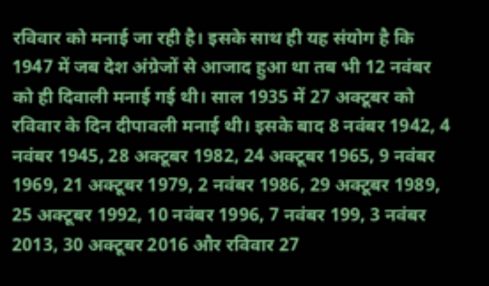रविवार को मनाई जा रही है। इसके साथ ही यह संयोग है कि 1947 में जब देश अंग्रेजों से आजाद हुआ था तब भी 12 नवंबर को ही दिवाली मनाई गई थी। साल 1935 में 27 अक्टूबर को रविवार के दिन दीपावली मनाई थी। इसके बाद 8 नवंबर 1942, 4 नवंबर 1945, 28 अक्टूबर 1982, 24 अक्टूबर 1965, 9 नवंबर 1969, 21 अक्टूबर 1979, 2 नवंबर 1986, 29 अक्टूबर 1989, 25 अक्टूबर 1992, 10 नवंबर 1996, 7 नवंबर 199, 3 नवंबर 2013, 30 अक्टूबर 2016 और रविवार 27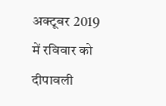अक्टूबर 2019 में रविवार को दीपावली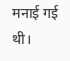मनाई गई थी।